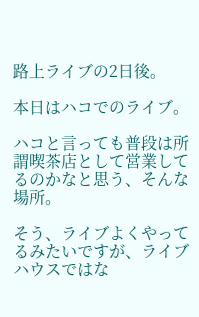路上ライブの2日後。

本日はハコでのライブ。

ハコと言っても普段は所謂喫茶店として営業してるのかなと思う、そんな場所。

そう、ライブよくやってるみたいですが、ライブハウスではな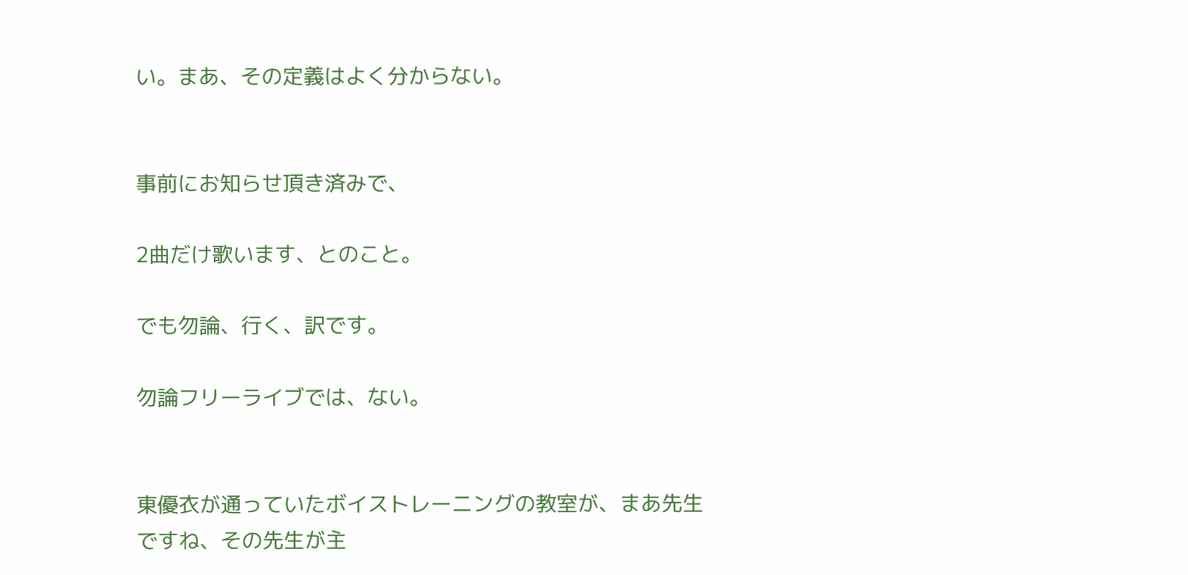い。まあ、その定義はよく分からない。


事前にお知らせ頂き済みで、

2曲だけ歌います、とのこと。

でも勿論、行く、訳です。

勿論フリーライブでは、ない。


東優衣が通っていたボイストレーニングの教室が、まあ先生ですね、その先生が主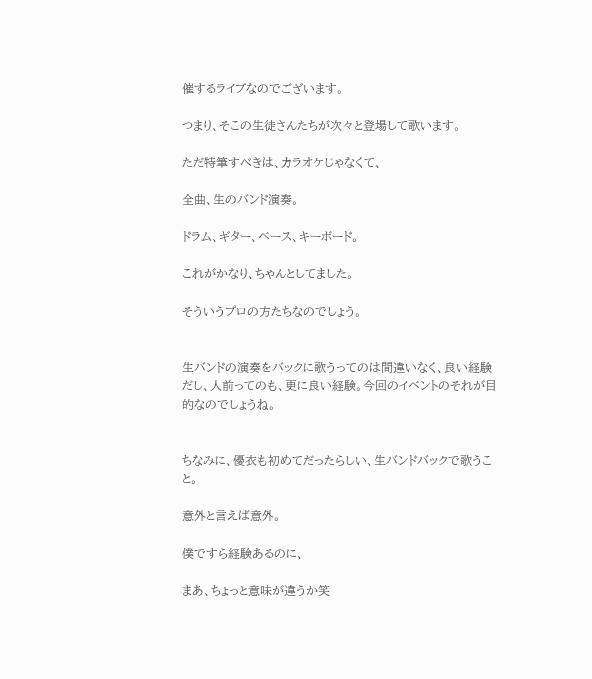催するライブなのでございます。

つまり、そこの生徒さんたちが次々と登場して歌います。

ただ特筆すべきは、カラオケじゃなくて、

全曲、生のバンド演奏。

ドラム、ギター、ベース、キーボード。

これがかなり、ちゃんとしてました。

そういうプロの方たちなのでしょう。


生バンドの演奏をバックに歌うってのは間違いなく、良い経験だし、人前ってのも、更に良い経験。今回のイベントのそれが目的なのでしょうね。


ちなみに、優衣も初めてだったらしい、生バンドバックで歌うこと。

意外と言えば意外。

僕ですら経験あるのに、

まあ、ちょっと意味が違うか笑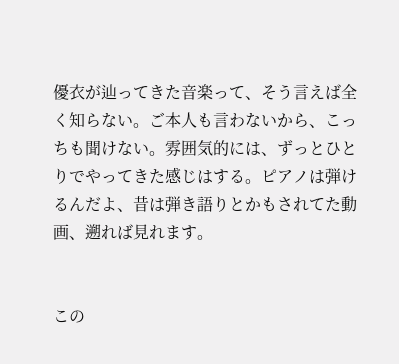優衣が辿ってきた音楽って、そう言えば全く知らない。ご本人も言わないから、こっちも聞けない。雰囲気的には、ずっとひとりでやってきた感じはする。ピアノは弾けるんだよ、昔は弾き語りとかもされてた動画、遡れば見れます。


この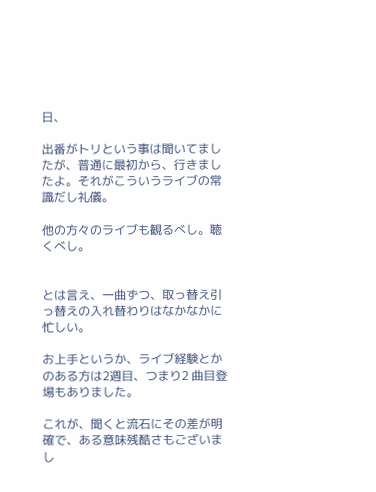日、

出番がトリという事は聞いてましたが、普通に最初から、行きましたよ。それがこういうライブの常識だし礼儀。

他の方々のライブも観るべし。聴くべし。


とは言え、一曲ずつ、取っ替え引っ替えの入れ替わりはなかなかに忙しい。

お上手というか、ライブ経験とかのある方は2週目、つまり2 曲目登場もありました。

これが、聞くと流石にその差が明確で、ある意味残酷さもございまし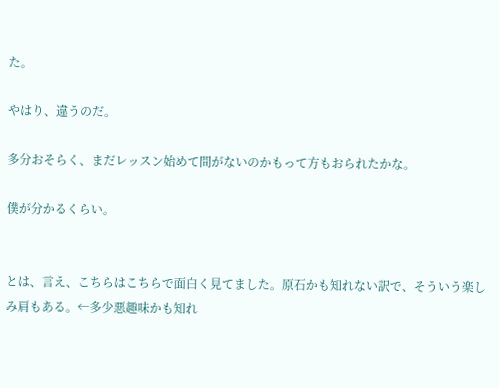た。

やはり、違うのだ。

多分おそらく、まだレッスン始めて間がないのかもって方もおられたかな。

僕が分かるくらい。


とは、言え、こちらはこちらで面白く見てました。原石かも知れない訳で、そういう楽しみ肩もある。←多少悪趣味かも知れ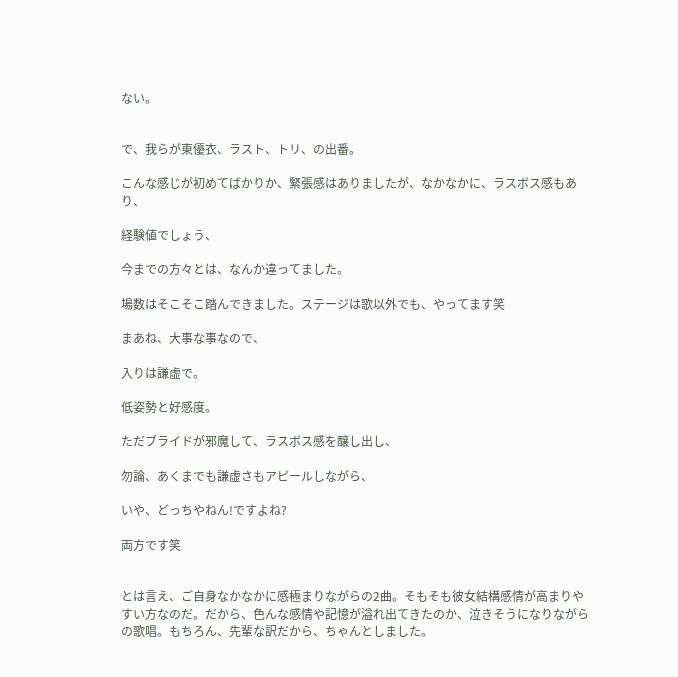ない。


で、我らが東優衣、ラスト、トリ、の出番。

こんな感じが初めてばかりか、緊張感はありましたが、なかなかに、ラスボス感もあり、

経験値でしょう、

今までの方々とは、なんか違ってました。

場数はそこそこ踏んできました。ステージは歌以外でも、やってます笑

まあね、大事な事なので、

入りは謙虚で。

低姿勢と好感度。

ただブライドが邪魔して、ラスボス感を醸し出し、

勿論、あくまでも謙虚さもアピールしながら、

いや、どっちやねん!ですよね?

両方です笑


とは言え、ご自身なかなかに感極まりながらの2曲。そもそも彼女結構感情が高まりやすい方なのだ。だから、色んな感情や記憶が溢れ出てきたのか、泣きそうになりながらの歌唱。もちろん、先輩な訳だから、ちゃんとしました。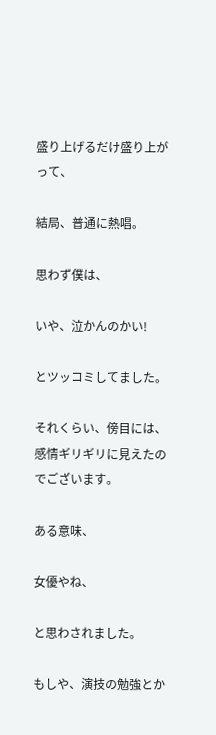盛り上げるだけ盛り上がって、

結局、普通に熱唱。

思わず僕は、

いや、泣かんのかい!

とツッコミしてました。

それくらい、傍目には、感情ギリギリに見えたのでございます。

ある意味、

女優やね、

と思わされました。

もしや、演技の勉強とか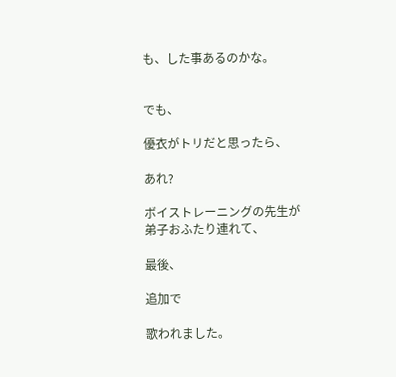も、した事あるのかな。


でも、

優衣がトリだと思ったら、

あれ?

ボイストレーニングの先生が弟子おふたり連れて、

最後、

追加で

歌われました。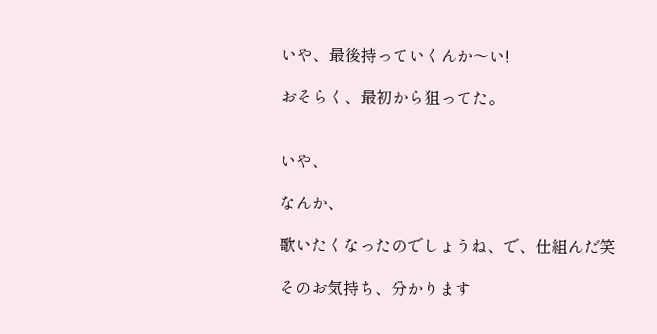いや、最後持っていくんか〜い!

おそらく、最初から狙ってた。


いや、

なんか、

歌いたくなったのでしょうね、で、仕組んだ笑

そのお気持ち、分かります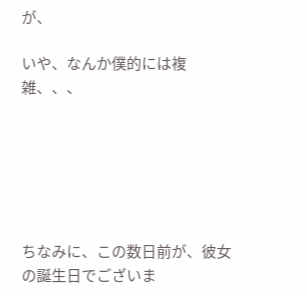が、

いや、なんか僕的には複雑、、、






ちなみに、この数日前が、彼女の誕生日でございま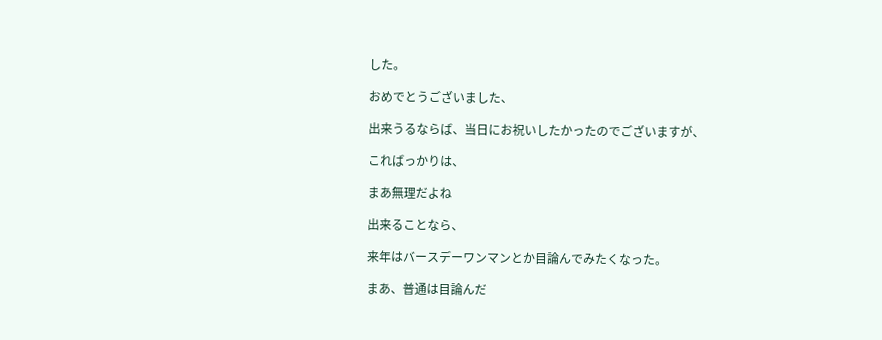した。

おめでとうございました、

出来うるならば、当日にお祝いしたかったのでございますが、

こればっかりは、

まあ無理だよね

出来ることなら、

来年はバースデーワンマンとか目論んでみたくなった。

まあ、普通は目論んだ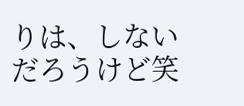りは、しないだろうけど笑